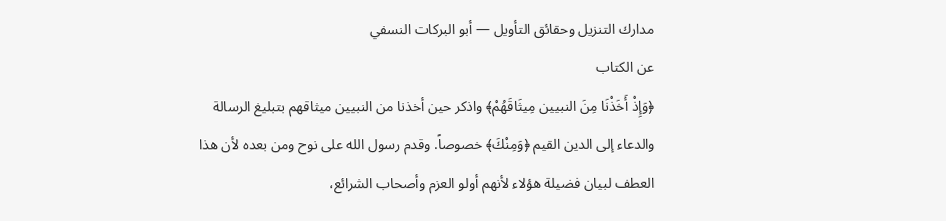مدارك التنزيل وحقائق التأويل — أبو البركات النسفي
عن الكتاب
﴿وَإِذْ أَخَذْنَا مِنَ النبيين مِيثَاقَهُمْ﴾ واذكر حين أخذنا من النبيين ميثاقهم بتبليغ الرسالة والدعاء إلى الدين القيم ﴿وَمِنْكَ﴾ خصوصاً. وقدم رسول الله على نوح ومن بعده لأن هذا العطف لبيان فضيلة هؤلاء لأنهم أولو العزم وأصحاب الشرائع،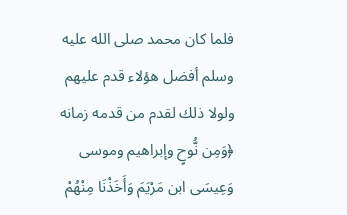فلما كان محمد صلى الله عليه وسلم أفضل هؤلاء قدم عليهم ولولا ذلك لقدم من قدمه زمانه ﴿وَمِن نُّوحٍ وإبراهيم وموسى وَعِيسَى ابن مَرْيَمَ وَأَخَذْنَا مِنْهُمْ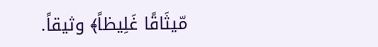مّيثَاقًا غَلِيظاً﴾ وثيقاً.